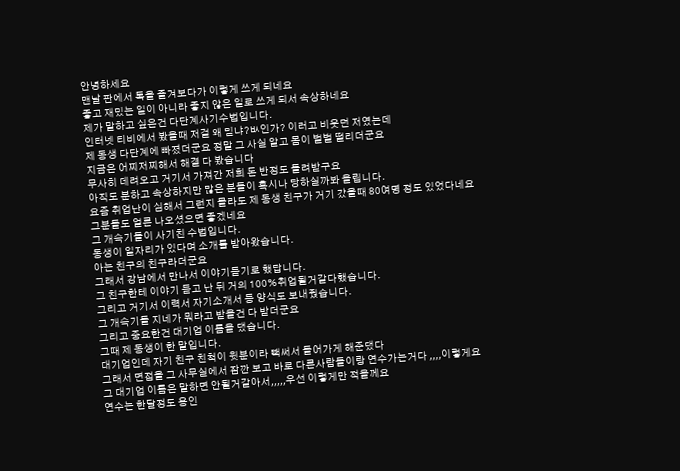안녕하세요
맨날 판에서 톡을 즐겨보다가 이렇게 쓰게 되네요
좋고 재밌는 일이 아니라 좋지 않은 일로 쓰게 되서 속상하네요
제가 말하고 싶은건 다단계사기수법입니다.
인터넷 티비에서 봤을때 저걸 왜 믿냐?ㅄ인가? 이러고 비웃던 저였는데
제 동생 다단계에 빠졌더군요 정말 그 사실 알고 몸이 벌벌 떨리더군요
지금은 어찌저찌해서 해결 다 봤습니다
무사히 데려오고 거기서 가져간 저희 돈 반정도 돌려받구요
아직도 분하고 속상하지만 많은 분들이 혹시나 당하실까봐 올립니다.
요즘 취업난이 심해서 그런지 몰라도 제 동생 친구가 거기 갔을때 80여명 정도 있었다네요
그분들도 얼른 나오셨으면 좋겠네요
그 개슥기들이 사기친 수법입니다.
동생이 일자리가 있다며 소개를 받아왔습니다.
아는 친구의 친구라더군요
그래서 강남에서 만나서 이야기듣기로 했답니다.
그 친구한테 이야기 듣고 난 뒤 거의 100%취업될거같다했습니다.
그리고 거기서 이력서 자기소개서 등 양식도 보내줬습니다.
그 개슥기들 지네가 뭐라고 받을건 다 받더군요
그리고 중요한건 대기업 이름을 댔습니다.
그때 제 동생이 한 말입니다.
대기업인데 자기 친구 친척이 윗분이라 빽써서 들어가게 해준댔다
그래서 면접을 그 사무실에서 잠깐 보고 바로 다른사람들이랑 연수가는거다 ,,,,이렇게요
그 대기업 이름은 말하면 안될거같아서,,,,,우선 이렇게만 적을께요
연수는 한달정도 용인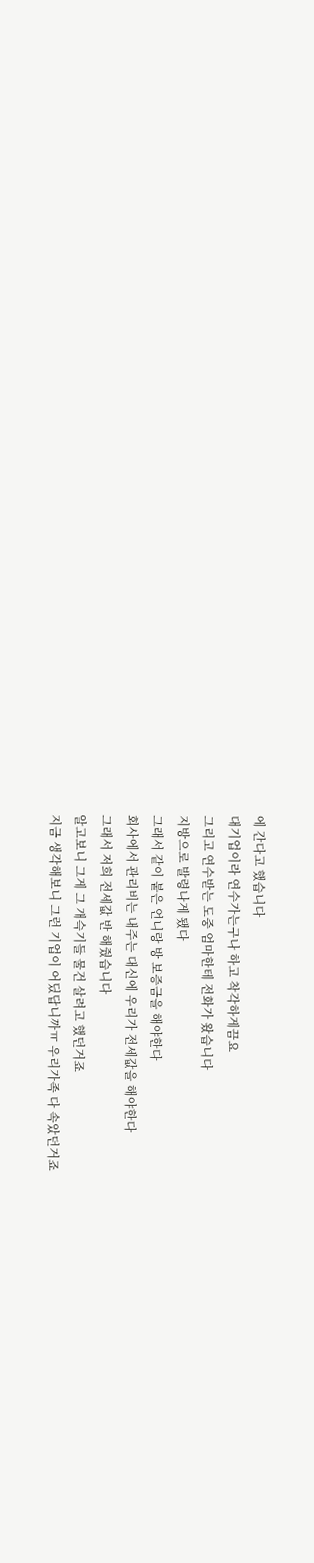에 간다고 했습니다
대기업이라 연수가는구나 하고 착각하게끔요
그리고 연수받는 도중 엄마한테 전화가 왔습니다
지방으로 발령나게 됐다
그래서 같이 붙은 언니랑 방 보증금을 해야한다
회사에서 관리비는 내주는 대신에 우리가 전세값을 해야한다
그래서 저희 전세값 반 해줬습니다
알고보니 그게 그 개슥기들 물건 살려고 했던거죠
지금 생각해보니 그런 기업이 어딨답니까ㅠ 우리가족 다 속았던거죠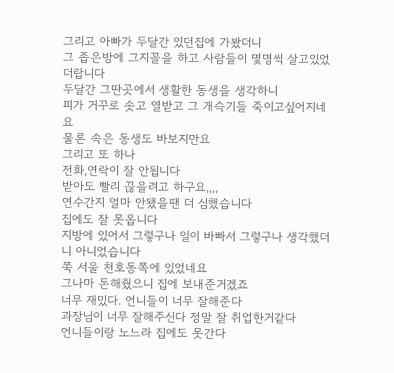그리고 아빠가 두달간 있던집에 가봤더니
그 좁은방에 그지꼴을 하고 사람들이 몇명씩 살고있었더랍니다
두달간 그딴곳에서 생활한 동생을 생각하니
피가 거꾸로 솟고 열받고 그 개슥기들 죽이고싶어지네요
물론 속은 동생도 바보지만요
그리고 또 하나
전화,연락이 잘 안됩니다
받아도 빨리 끊을려고 하구요,,,,
연수간지 얼마 안됐을땐 더 심했습니다
집에도 잘 못옵니다
지방에 있어서 그렇구나 일이 바빠서 그렇구나 생각했더니 아니었습니다
쭉 서울 천호동쪽에 있었네요
그나마 돈해줬으니 집에 보내준거겠죠
너무 재밌다. 언니들이 너무 잘해준다
과장님이 너무 잘해주신다 정말 잘 취업한거같다
언니들이랑 노느라 집에도 못간다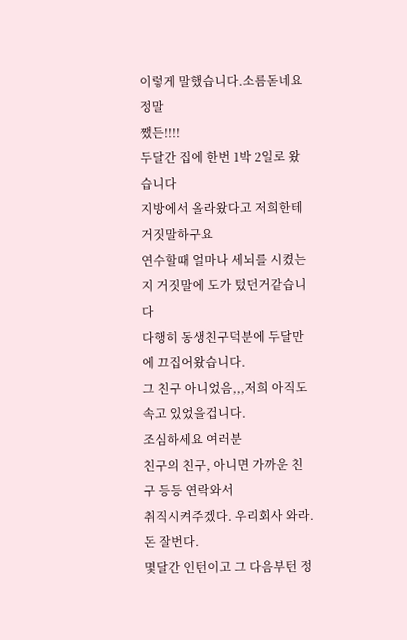이렇게 말했습니다.소름돋네요 정말
쨌든!!!!
두달간 집에 한번 1박 2일로 왔습니다
지방에서 올라왔다고 저희한테 거짓말하구요
연수할때 얼마나 세뇌를 시켰는지 거짓말에 도가 텄던거같습니다
다행히 동생친구덕분에 두달만에 끄집어왔습니다.
그 친구 아니었음,,,저희 아직도 속고 있었을겁니다.
조심하세요 여러분
친구의 친구, 아니면 가까운 친구 등등 연락와서
취직시켜주겠다. 우리회사 와라. 돈 잘번다.
몇달간 인턴이고 그 다음부턴 정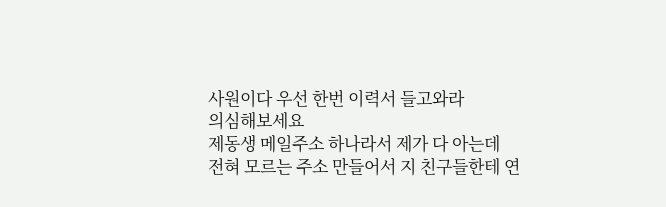사원이다 우선 한번 이력서 들고와라
의심해보세요
제동생 메일주소 하나라서 제가 다 아는데
전혀 모르는 주소 만들어서 지 친구들한테 연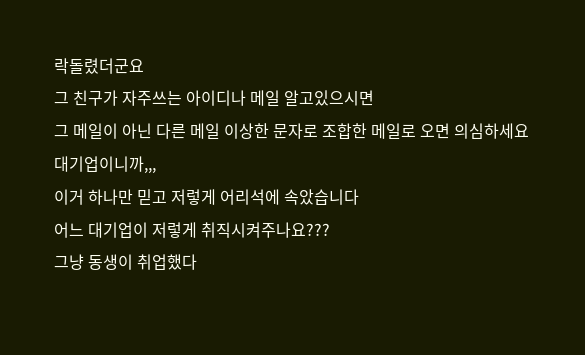락돌렸더군요
그 친구가 자주쓰는 아이디나 메일 알고있으시면
그 메일이 아닌 다른 메일 이상한 문자로 조합한 메일로 오면 의심하세요
대기업이니까,,,
이거 하나만 믿고 저렇게 어리석에 속았습니다
어느 대기업이 저렇게 취직시켜주나요???
그냥 동생이 취업했다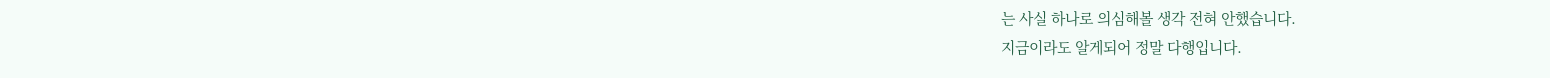는 사실 하나로 의심해볼 생각 전혀 안했습니다.
지금이라도 알게되어 정말 다행입니다.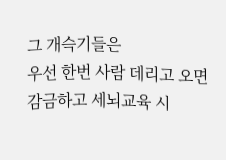그 개슥기들은
우선 한번 사람 데리고 오면 감금하고 세뇌교육 시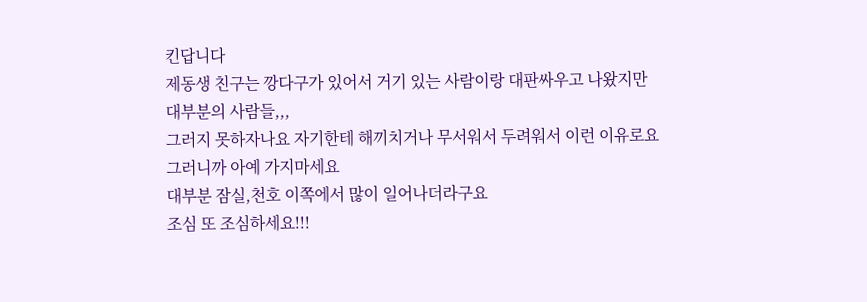킨답니다
제동생 친구는 깡다구가 있어서 거기 있는 사람이랑 대판싸우고 나왔지만
대부분의 사람들,,,
그러지 못하자나요 자기한테 해끼치거나 무서워서 두려워서 이런 이유로요
그러니까 아예 가지마세요
대부분 잠실,천호 이쪽에서 많이 일어나더라구요
조심 또 조심하세요!!!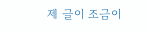제 글이 조금이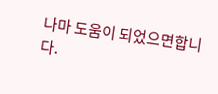나마 도움이 되었으면합니다.